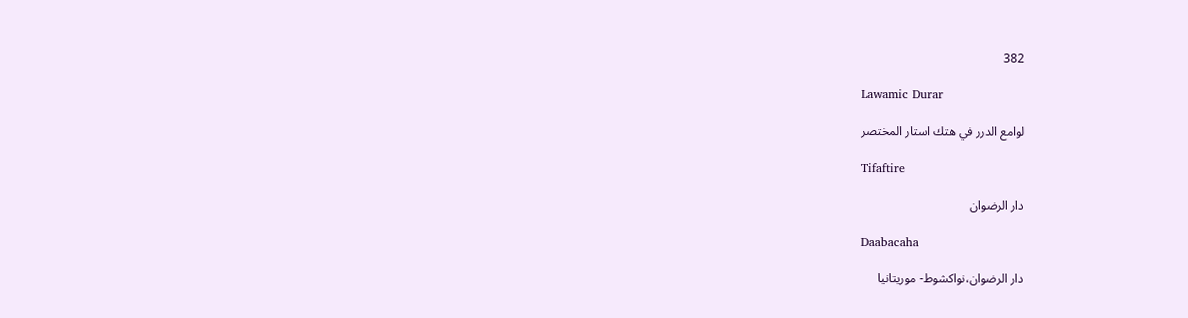382

Lawamic Durar

لوامع الدرر في هتك استار المختصر

Tifaftire

دار الرضوان

Daabacaha

دار الرضوان،نواكشوط- موريتانيا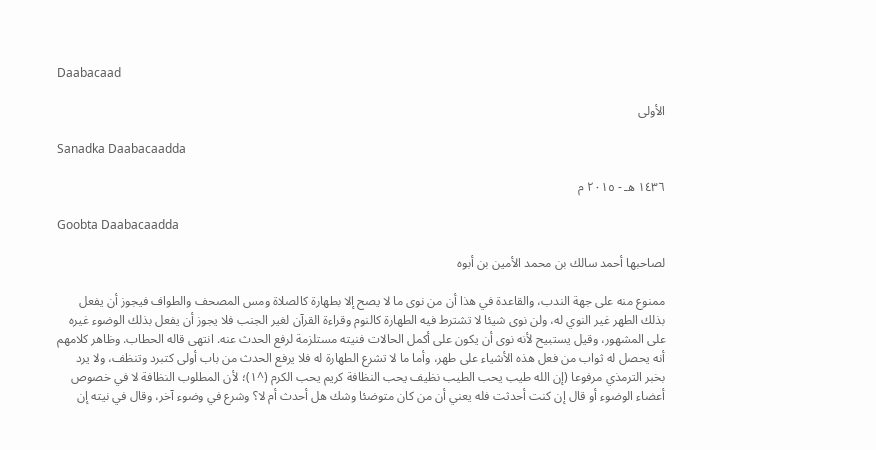Daabacaad

الأولى

Sanadka Daabacaadda

١٤٣٦ هـ - ٢٠١٥ م

Goobta Daabacaadda

لصاحبها أحمد سالك بن محمد الأمين بن أبوه

ممنوع منه على جهة الندب، والقاعدة في هذا أن من نوى ما لا يصح إلا بطهارة كالصلاة ومس المصحف والطواف فيجوز أن يفعل بذلك الطهر غير النوي له، ولن نوى شيئا لا تشترط فيه الطهارة كالنوم وقراءة القرآن لغير الجنب فلا يجوز أن يفعل بذلك الوضوء غيره على المشهور، وقيل يستبيح لأنه نوى أن يكون على أكمل الحالات فنيته مستلزمة لرفع الحدث عنه. انتهى قاله الحطاب. وظاهر كلامهم أنه يحصل له ثواب من فعل هذه الأشياء على طهر، وأما ما لا تشرع الطهارة له فلا يرفع الحدث من باب أولى كتبرد وتنظف، ولا يرد بخبر الترمذي مرفوعا (إن الله طيب يحب الطيب نظيف يحب النظافة كريم يحب الكرم (^١)؛ لأن المطلوب النظافة لا في خصوص أعضاء الوضوء أو قال إن كنت أحدثت فله يعني أن من كان متوضئا وشك هل أحدث أم لا؟ وشرع في وضوء آخر، وقال في نيته إن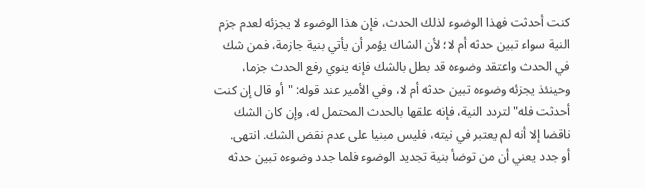كنت أحدثت فهذا الوضوء لذلك الحدث، فإن هذا الوضوء لا يجزئه لعدم جزم النية سواء تبين حدثه أم لا؛ لأن الشاك يؤمر أن يأتي بنية جازمة، فمن شك في الحدث واعتقد وضوءه قد بطل بالشك فإنه ينوي رفع الحدث جزما، وحينئذ يجزئه وضوءه تبين حدثه أم لا، وفي الأمير عند قوله: "أو قال إن كنت أحدثت فله" لتردد النية، فإنه علقها بالحدث المحتمل له، وإن كان الشك ناقضا إلا أنه لم يعتبر في نيته، فليس مبنيا على عدم نقض الشك. انتهى.
أو جدد يعني أن من توضأ بنية تجديد الوضوء فلما جدد وضوءه تبين حدثه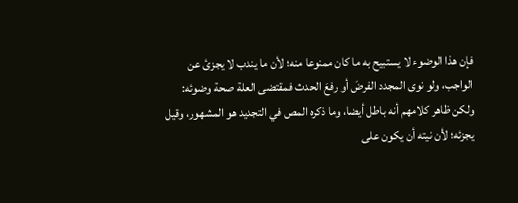فإن هذا الوضوء لا يستبيح به ما كان ممنوعا منه؛ لأن ما يندب لا يجزئ عن الواجب، ولو نوى المجدد الفرضَ أو رفعَ الحدث فمقتضى العلة صحة وضوئه: ولكن ظاهر كلامهم أنه باطل أيضا، وما ذكره المص في التجديد هو المشهور، وقيل يجزئه؛ لأن نيته أن يكون على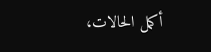أكمل الحالات،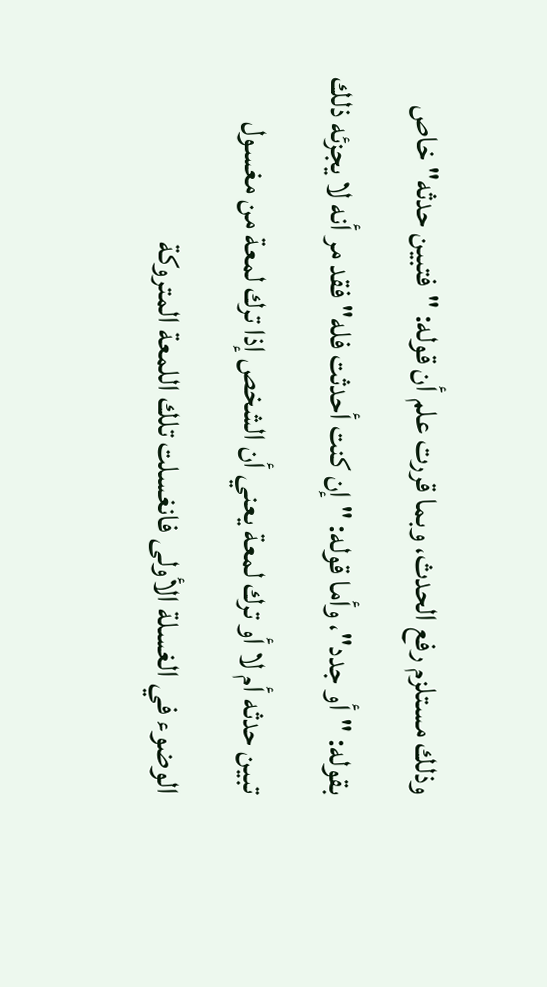وذلك مستلزم رفع الحدث، وبما قررت علم أن قوله: "فتبين حدثه" خاص بقوله: "أو جدد"، وأما قوله: "إن كنت أحدثت فله" فقد مر أنه لا يجزئه ذلك تبين حدثه أم لا أو ترك لمعة يعني أن الشخص إذا ترك لمعة من مغسول الوضوء في الغسلة الأولى فانغسلت تلك اللمعة المتروكة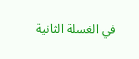في الغسلة الثانية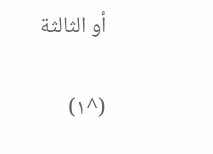أو الثالثة

(^١)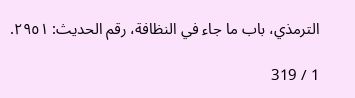الترمذي، باب ما جاء في النظافة، رقم الحديث: ٢٩٥١.

1 / 319